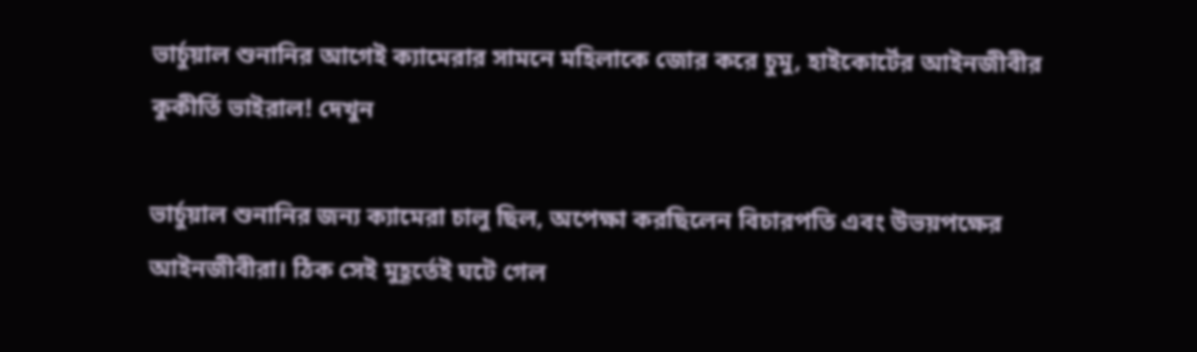ভার্চুয়াল শুনানির আগেই ক্যামেরার সামনে মহিলাকে জোর করে চুমু, হাইকোর্টের আইনজীবীর কুকীর্তি ভাইরাল! দেখুন

ভার্চুয়াল শুনানির জন্য ক্যামেরা চালু ছিল, অপেক্ষা করছিলেন বিচারপতি এবং উভয়পক্ষের আইনজীবীরা। ঠিক সেই মুহূর্তেই ঘটে গেল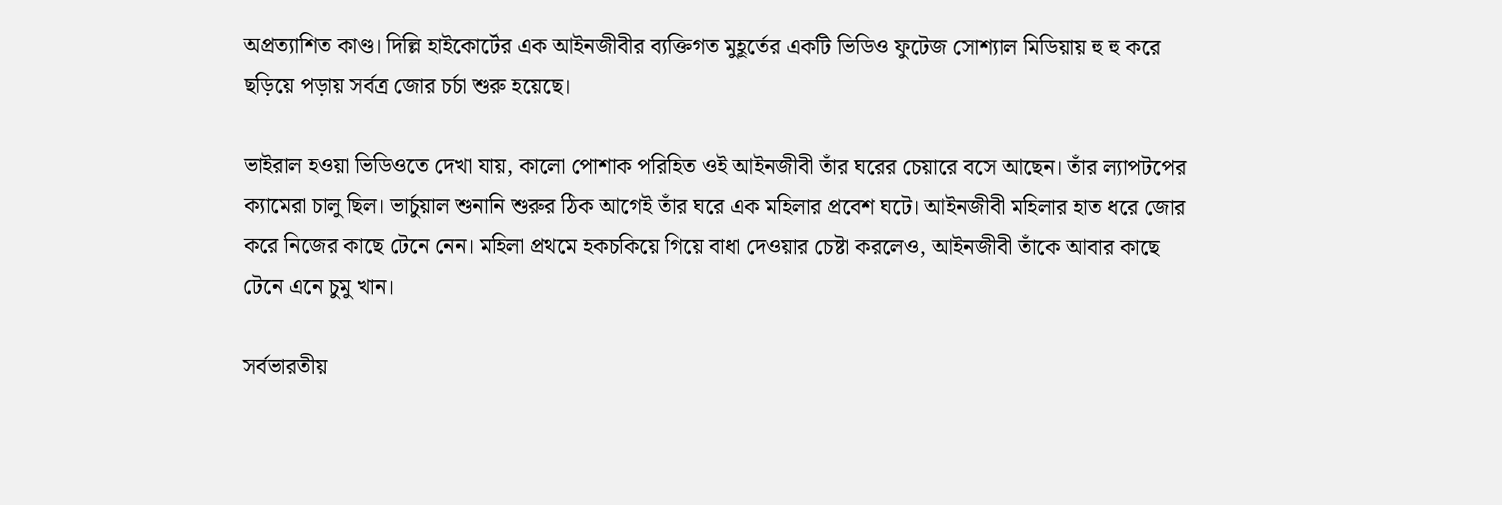অপ্রত্যাশিত কাণ্ড। দিল্লি হাইকোর্টের এক আইনজীবীর ব্যক্তিগত মুহূর্তের একটি ভিডিও ফুটেজ সোশ্যাল মিডিয়ায় হু হু করে ছড়িয়ে পড়ায় সর্বত্র জোর চর্চা শুরু হয়েছে।

ভাইরাল হওয়া ভিডিওতে দেখা যায়, কালো পোশাক পরিহিত ওই আইনজীবী তাঁর ঘরের চেয়ারে বসে আছেন। তাঁর ল্যাপটপের ক্যামেরা চালু ছিল। ভার্চুয়াল শুনানি শুরুর ঠিক আগেই তাঁর ঘরে এক মহিলার প্রবেশ ঘটে। আইনজীবী মহিলার হাত ধরে জোর করে নিজের কাছে টেনে নেন। মহিলা প্রথমে হকচকিয়ে গিয়ে বাধা দেওয়ার চেষ্টা করলেও, আইনজীবী তাঁকে আবার কাছে টেনে এনে চুমু খান।

সর্বভারতীয়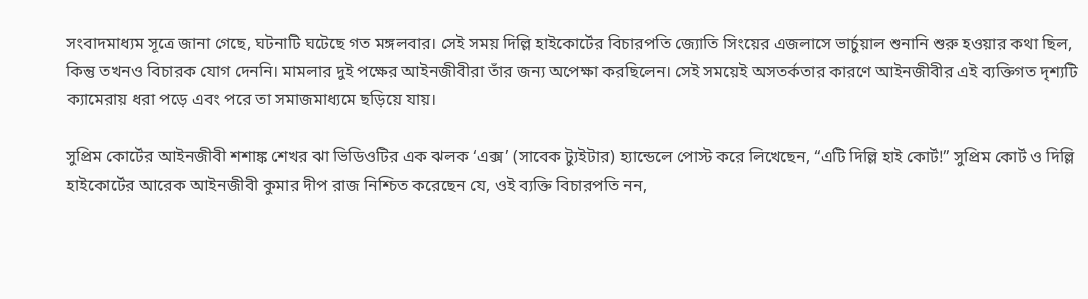সংবাদমাধ্যম সূত্রে জানা গেছে, ঘটনাটি ঘটেছে গত মঙ্গলবার। সেই সময় দিল্লি হাইকোর্টের বিচারপতি জ্যোতি সিংয়ের এজলাসে ভার্চুয়াল শুনানি শুরু হওয়ার কথা ছিল, কিন্তু তখনও বিচারক যোগ দেননি। মামলার দুই পক্ষের আইনজীবীরা তাঁর জন্য অপেক্ষা করছিলেন। সেই সময়েই অসতর্কতার কারণে আইনজীবীর এই ব্যক্তিগত দৃশ্যটি ক্যামেরায় ধরা পড়ে এবং পরে তা সমাজমাধ্যমে ছড়িয়ে যায়।

সুপ্রিম কোর্টের আইনজীবী শশাঙ্ক শেখর ঝা ভিডিওটির এক ঝলক ‘এক্স’ (সাবেক ট্যুইটার) হ্যান্ডেলে পোস্ট করে লিখেছেন, “এটি দিল্লি হাই কোর্ট!” সুপ্রিম কোর্ট ও দিল্লি হাইকোর্টের আরেক আইনজীবী কুমার দীপ রাজ নিশ্চিত করেছেন যে, ওই ব্যক্তি বিচারপতি নন,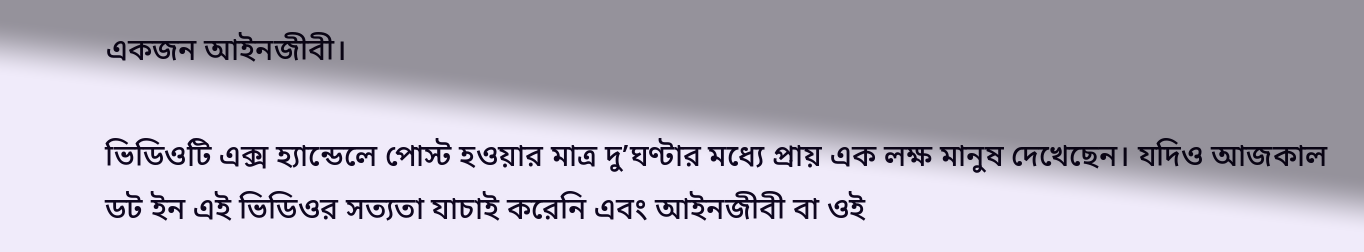একজন আইনজীবী।

ভিডিওটি এক্স হ্যান্ডেলে পোস্ট হওয়ার মাত্র দু’ঘণ্টার মধ্যে প্রায় এক লক্ষ মানুষ দেখেছেন। যদিও আজকাল ডট ইন এই ভিডিওর সত্যতা যাচাই করেনি এবং আইনজীবী বা ওই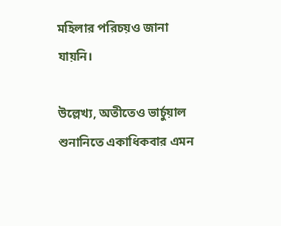মহিলার পরিচয়ও জানা যায়নি।

উল্লেখ্য, অতীতেও ভার্চুয়াল শুনানিতে একাধিকবার এমন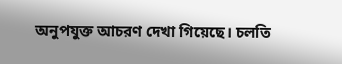অনুপযুক্ত আচরণ দেখা গিয়েছে। চলতি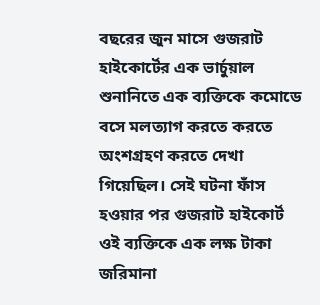বছরের জুন মাসে গুজরাট হাইকোর্টের এক ভার্চুয়াল শুনানিতে এক ব্যক্তিকে কমোডে বসে মলত্যাগ করতে করতে অংশগ্রহণ করতে দেখা গিয়েছিল। সেই ঘটনা ফাঁস হওয়ার পর গুজরাট হাইকোর্ট ওই ব্যক্তিকে এক লক্ষ টাকা জরিমানা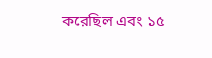করেছিল এবং ১৫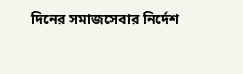দিনের সমাজসেবার নির্দেশ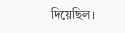দিয়েছিল।